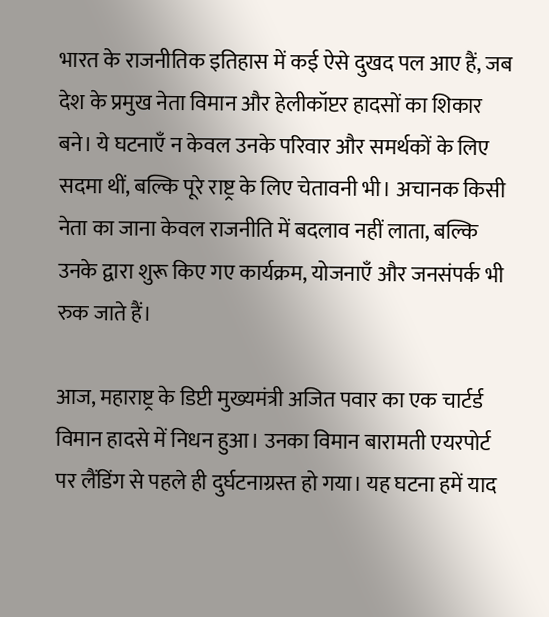भारत के राजनीतिक इतिहास में कई ऐसे दुखद पल आए हैं, जब देश के प्रमुख नेता विमान और हेलीकॉप्टर हादसों का शिकार बने। ये घटनाएँ न केवल उनके परिवार और समर्थकों के लिए सदमा थीं, बल्कि पूरे राष्ट्र के लिए चेतावनी भी। अचानक किसी नेता का जाना केवल राजनीति में बदलाव नहीं लाता, बल्कि उनके द्वारा शुरू किए गए कार्यक्रम, योजनाएँ और जनसंपर्क भी रुक जाते हैं।

आज, महाराष्ट्र के डिप्टी मुख्यमंत्री अजित पवार का एक चार्टर्ड विमान हादसे में निधन हुआ। उनका विमान बारामती एयरपोर्ट पर लैंडिंग से पहले ही दुर्घटनाग्रस्त हो गया। यह घटना हमें याद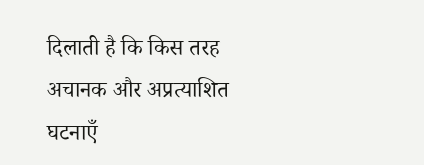दिलाती है कि किस तरह अचानक और अप्रत्याशित घटनाएँ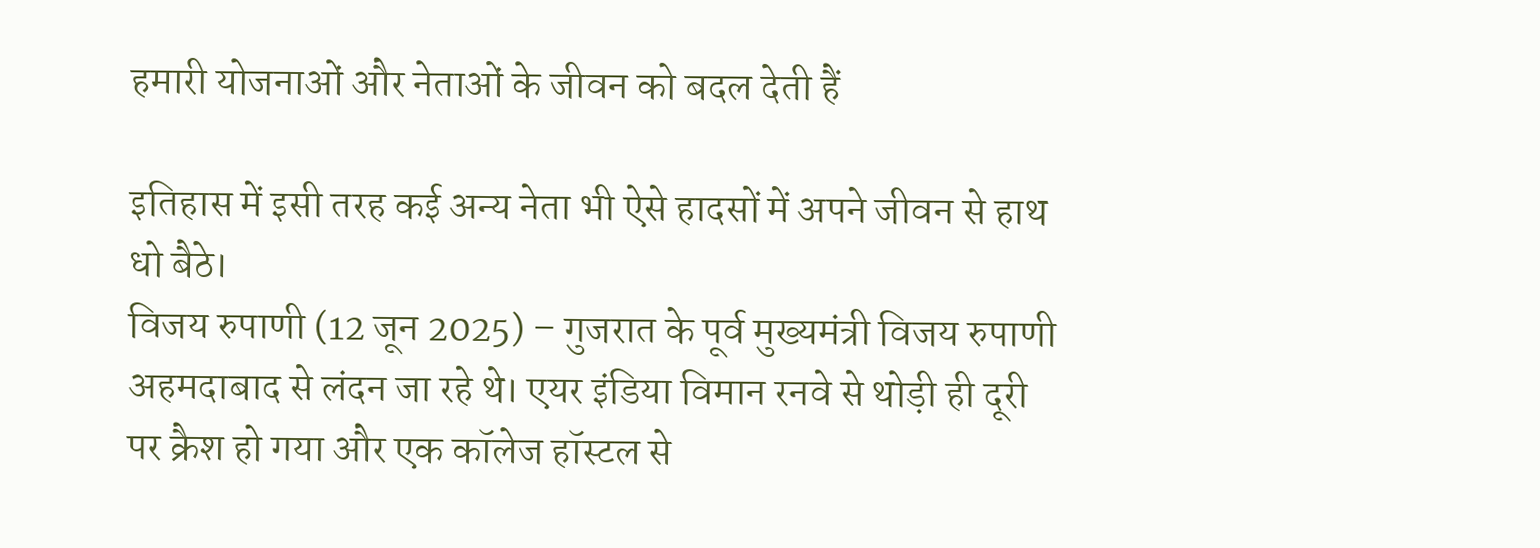हमारी योजनाओं और नेताओं के जीवन को बदल देती हैं

इतिहास में इसी तरह कई अन्य नेता भी ऐसे हादसों में अपने जीवन से हाथ धो बैठे।
विजय रुपाणी (12 जून 2025) – गुजरात के पूर्व मुख्यमंत्री विजय रुपाणी अहमदाबाद से लंदन जा रहे थे। एयर इंडिया विमान रनवे से थोड़ी ही दूरी पर क्रैश हो गया और एक कॉलेज हॉस्टल से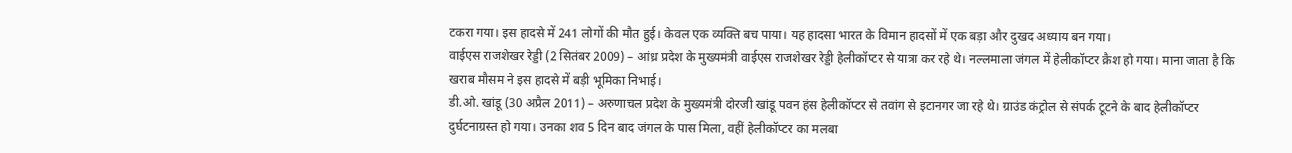टकरा गया। इस हादसे में 241 लोगों की मौत हुई। केवल एक व्यक्ति बच पाया। यह हादसा भारत के विमान हादसों में एक बड़ा और दुखद अध्याय बन गया।
वाईएस राजशेखर रेड्डी (2 सितंबर 2009) – आंध्र प्रदेश के मुख्यमंत्री वाईएस राजशेखर रेड्डी हेलीकॉप्टर से यात्रा कर रहे थे। नल्लमाला जंगल में हेलीकॉप्टर क्रैश हो गया। माना जाता है कि खराब मौसम ने इस हादसे में बड़ी भूमिका निभाई।
डी.ओ. खांडू (30 अप्रैल 2011) – अरुणाचल प्रदेश के मुख्यमंत्री दोरजी खांडू पवन हंस हेलीकॉप्टर से तवांग से इटानगर जा रहे थे। ग्राउंड कंट्रोल से संपर्क टूटने के बाद हेलीकॉप्टर दुर्घटनाग्रस्त हो गया। उनका शव 5 दिन बाद जंगल के पास मिला, वहीं हेलीकॉप्टर का मलबा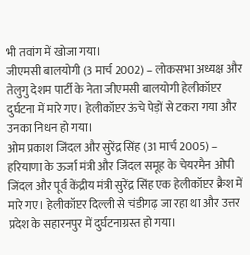भी तवांग में खोजा गया।
जीएमसी बालयोगी (3 मार्च 2002) – लोकसभा अध्यक्ष और तेलुगु देशम पार्टी के नेता जीएमसी बालयोगी हेलीकॉप्टर दुर्घटना में मारे गए। हेलीकॉप्टर ऊंचे पेड़ों से टकरा गया और उनका निधन हो गया।
ओम प्रकाश जिंदल और सुरेंद्र सिंह (31 मार्च 2005) – हरियाणा के ऊर्जा मंत्री और जिंदल समूह के चेयरमैन ओपी जिंदल और पूर्व केंद्रीय मंत्री सुरेंद्र सिंह एक हेलीकॉप्टर क्रैश में मारे गए। हेलीकॉप्टर दिल्ली से चंडीगढ़ जा रहा था और उत्तर प्रदेश के सहारनपुर में दुर्घटनाग्रस्त हो गया।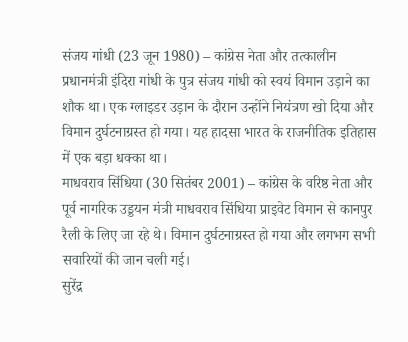संजय गांधी (23 जून 1980) – कांग्रेस नेता और तत्कालीन प्रधानमंत्री इंदिरा गांधी के पुत्र संजय गांधी को स्वयं विमान उड़ाने का शौक था। एक ग्लाइडर उड़ान के दौरान उन्होंने नियंत्रण खो दिया और विमान दुर्घटनाग्रस्त हो गया। यह हादसा भारत के राजनीतिक इतिहास में एक बड़ा धक्का था।
माधवराव सिंधिया (30 सितंबर 2001) – कांग्रेस के वरिष्ठ नेता और पूर्व नागरिक उड्डयन मंत्री माधवराव सिंधिया प्राइवेट विमान से कानपुर रैली के लिए जा रहे थे। विमान दुर्घटनाग्रस्त हो गया और लगभग सभी सवारियों की जान चली गई।
सुरेंद्र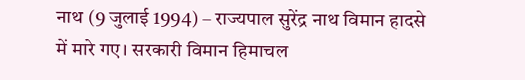नाथ (9 जुलाई 1994) – राज्यपाल सुरेंद्र नाथ विमान हादसे में मारे गए। सरकारी विमान हिमाचल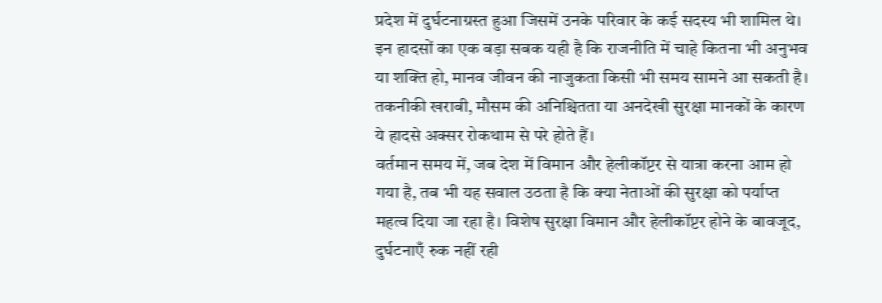प्रदेश में दुर्घटनाग्रस्त हुआ जिसमें उनके परिवार के कई सदस्य भी शामिल थे।
इन हादसों का एक बड़ा सबक यही है कि राजनीति में चाहे कितना भी अनुभव या शक्ति हो, मानव जीवन की नाजुकता किसी भी समय सामने आ सकती है। तकनीकी खराबी, मौसम की अनिश्चितता या अनदेखी सुरक्षा मानकों के कारण ये हादसे अक्सर रोकथाम से परे होते हैं।
वर्तमान समय में, जब देश में विमान और हेलीकॉप्टर से यात्रा करना आम हो गया है, तब भी यह सवाल उठता है कि क्या नेताओं की सुरक्षा को पर्याप्त महत्व दिया जा रहा है। विशेष सुरक्षा विमान और हेलीकॉप्टर होने के बावजूद, दुर्घटनाएँ रुक नहीं रही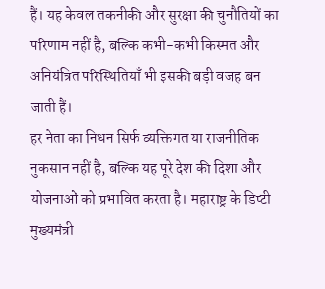हैं। यह केवल तकनीकी और सुरक्षा की चुनौतियों का परिणाम नहीं है, बल्कि कभी-कभी किस्मत और अनियंत्रित परिस्थितियाँ भी इसकी बड़ी वजह बन जाती हैं।
हर नेता का निधन सिर्फ व्यक्तिगत या राजनीतिक नुकसान नहीं है, बल्कि यह पूरे देश की दिशा और योजनाओं को प्रभावित करता है। महाराष्ट्र के डिप्टी मुख्यमंत्री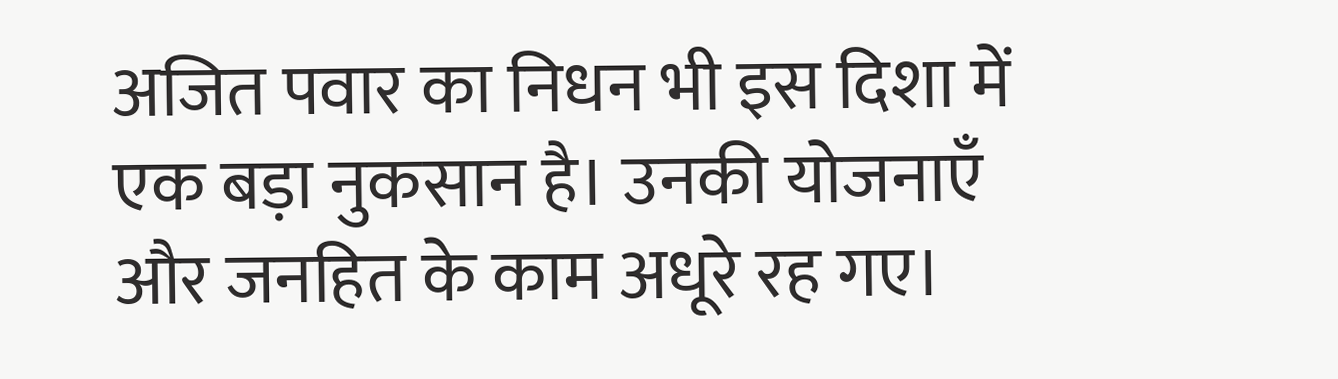अजित पवार का निधन भी इस दिशा में एक बड़ा नुकसान है। उनकी योजनाएँ और जनहित के काम अधूरे रह गए।